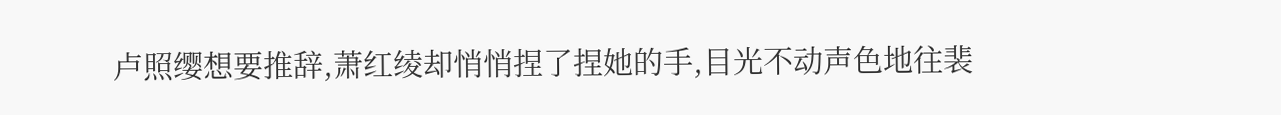卢照缨想要推辞,萧红绫却悄悄捏了捏她的手,目光不动声色地往裴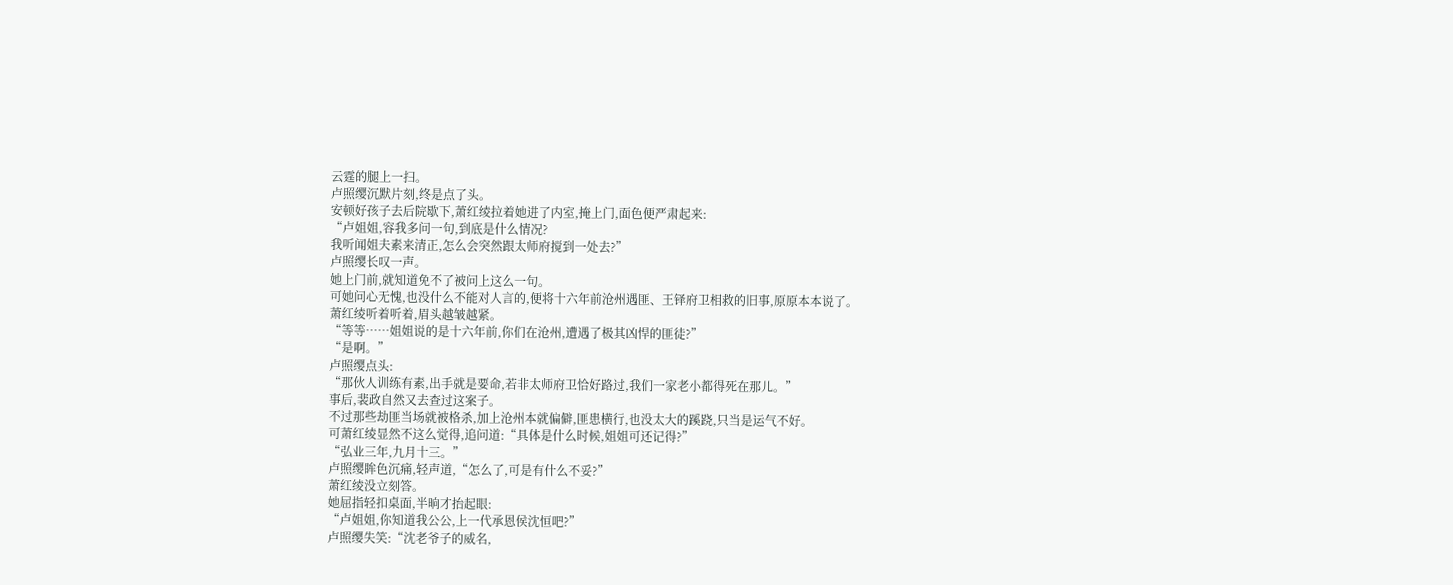云霆的腿上一扫。
卢照缨沉默片刻,终是点了头。
安顿好孩子去后院歇下,萧红绫拉着她进了内室,掩上门,面色便严肃起来:
“卢姐姐,容我多问一句,到底是什么情况?
我听闻姐夫素来清正,怎么会突然跟太师府搅到一处去?”
卢照缨长叹一声。
她上门前,就知道免不了被问上这么一句。
可她问心无愧,也没什么不能对人言的,便将十六年前沧州遇匪、王铎府卫相救的旧事,原原本本说了。
萧红绫听着听着,眉头越皱越紧。
“等等……姐姐说的是十六年前,你们在沧州,遭遇了极其凶悍的匪徒?”
“是啊。”
卢照缨点头:
“那伙人训练有素,出手就是要命,若非太师府卫恰好路过,我们一家老小都得死在那儿。”
事后,裴政自然又去查过这案子。
不过那些劫匪当场就被格杀,加上沧州本就偏僻,匪患横行,也没太大的蹊跷,只当是运气不好。
可萧红绫显然不这么觉得,追问道:“具体是什么时候,姐姐可还记得?”
“弘业三年,九月十三。”
卢照缨眸色沉痛,轻声道,“怎么了,可是有什么不妥?”
萧红绫没立刻答。
她屈指轻扣桌面,半晌才抬起眼:
“卢姐姐,你知道我公公,上一代承恩侯沈恒吧?”
卢照缨失笑:“沈老爷子的威名,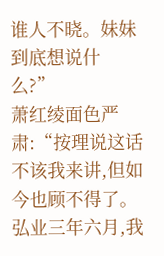谁人不晓。妹妹到底想说什么?”
萧红绫面色严肃:“按理说这话不该我来讲,但如今也顾不得了。
弘业三年六月,我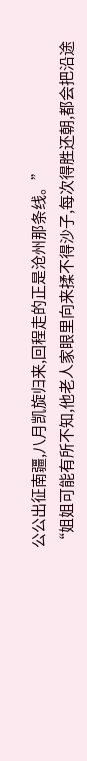公公出征南疆,八月凯旋归来,回程走的正是沧州那条线。”
“姐姐可能有所不知,他老人家眼里向来揉不得沙子,每次得胜还朝,都会把沿途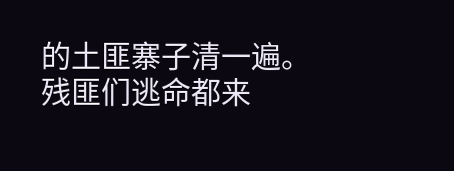的土匪寨子清一遍。
残匪们逃命都来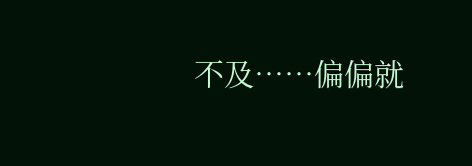不及……偏偏就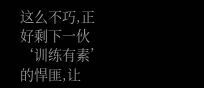这么不巧,正好剩下一伙‘训练有素’的悍匪,让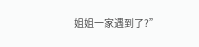姐姐一家遇到了?”